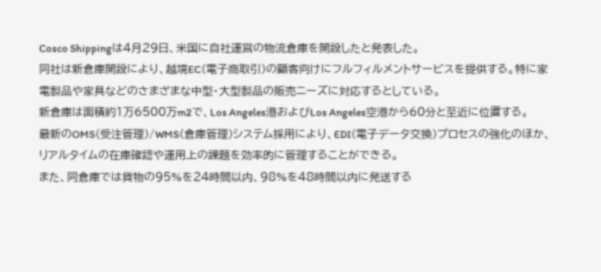Cosco Shippingは4月29日、米国に自社運営の物流倉庫を開設したと発表した。
同社は新倉庫開設により、越境EC(電子商取引)の顧客向けにフルフィルメントサービスを提供する。特に家電製品や家具などのさまざまな中型・大型製品の販売ニーズに対応するとしている。
新倉庫は面積約1万6500万m2で、Los Angeles港およびLos Angeles空港から60分と至近に位置する。
最新のOMS(受注管理)/WMS(倉庫管理)システム採用により、EDI(電子データ交換)プロセスの強化のほか、リアルタイムの在庫確認や運用上の課題を効率的に管理することができる。
また、同倉庫では貨物の95%を24時間以内、98%を48時間以内に発送する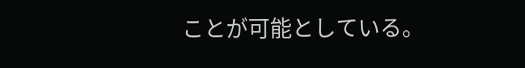ことが可能としている。